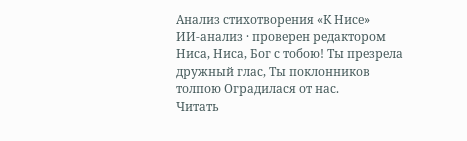Анализ стихотворения «К Нисе»
ИИ-анализ · проверен редактором
Ниса, Ниса, Бог с тобою! Ты презрела дружный глас, Ты поклонников толпою Оградилася от нас.
Читать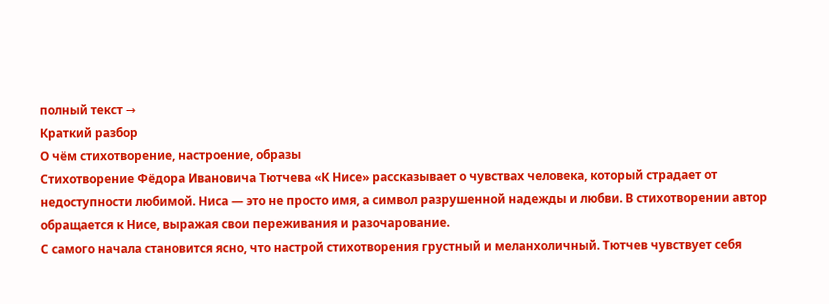полный текст →
Краткий разбор
О чём стихотворение, настроение, образы
Стихотворение Фёдора Ивановича Тютчева «К Нисе» рассказывает о чувствах человека, который страдает от недоступности любимой. Ниса — это не просто имя, а символ разрушенной надежды и любви. В стихотворении автор обращается к Нисе, выражая свои переживания и разочарование.
С самого начала становится ясно, что настрой стихотворения грустный и меланхоличный. Тютчев чувствует себя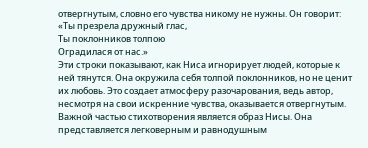отвергнутым, словно его чувства никому не нужны. Он говорит:
«Ты презрела дружный глас,
Ты поклонников толпою
Оградилася от нас.»
Эти строки показывают, как Ниса игнорирует людей, которые к ней тянутся. Она окружила себя толпой поклонников, но не ценит их любовь. Это создает атмосферу разочарования, ведь автор, несмотря на свои искренние чувства, оказывается отвергнутым.
Важной частью стихотворения является образ Нисы. Она представляется легковерным и равнодушным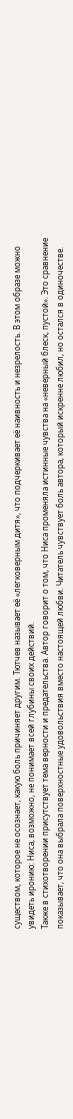существом, которое не осознает, какую боль причиняет другим. Тютчев называет её «легковерным дитя», что подчеркивает её наивность и незрелость. В этом образе можно увидеть иронию: Ниса, возможно, не понимает всей глубины своих действий.
Также в стихотворении присутствует тема верности и предательства. Автор говорит о том, что Ниса променяла истинные чувства на «неверный блеск, пустой». Это сравнение показывает, что она выбрала поверхностные удовольствия вместо настоящей любви. Читатель чувствует боль автора, который искренне любил, но остался в одиночестве.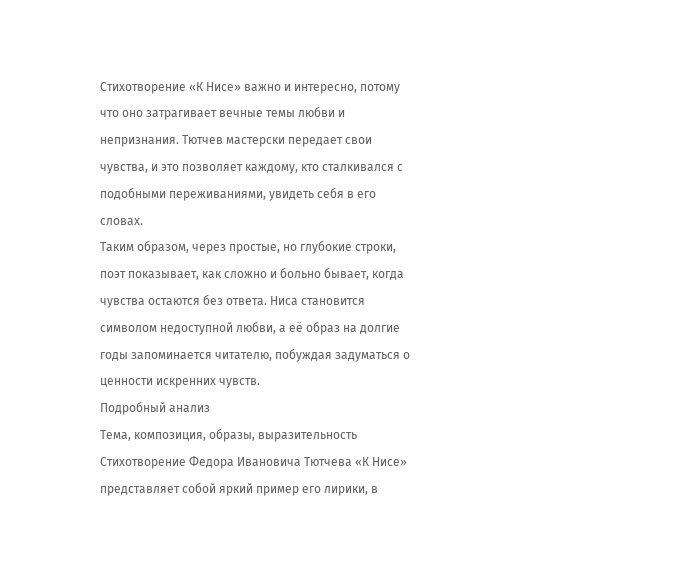Стихотворение «К Нисе» важно и интересно, потому что оно затрагивает вечные темы любви и непризнания. Тютчев мастерски передает свои чувства, и это позволяет каждому, кто сталкивался с подобными переживаниями, увидеть себя в его словах.
Таким образом, через простые, но глубокие строки, поэт показывает, как сложно и больно бывает, когда чувства остаются без ответа. Ниса становится символом недоступной любви, а её образ на долгие годы запоминается читателю, побуждая задуматься о ценности искренних чувств.
Подробный анализ
Тема, композиция, образы, выразительность
Стихотворение Федора Ивановича Тютчева «К Нисе» представляет собой яркий пример его лирики, в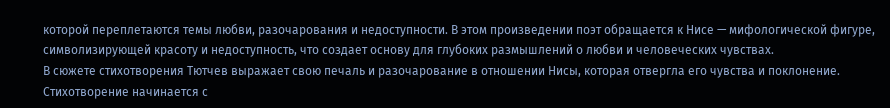которой переплетаются темы любви, разочарования и недоступности. В этом произведении поэт обращается к Нисе — мифологической фигуре, символизирующей красоту и недоступность, что создает основу для глубоких размышлений о любви и человеческих чувствах.
В сюжете стихотворения Тютчев выражает свою печаль и разочарование в отношении Нисы, которая отвергла его чувства и поклонение. Стихотворение начинается с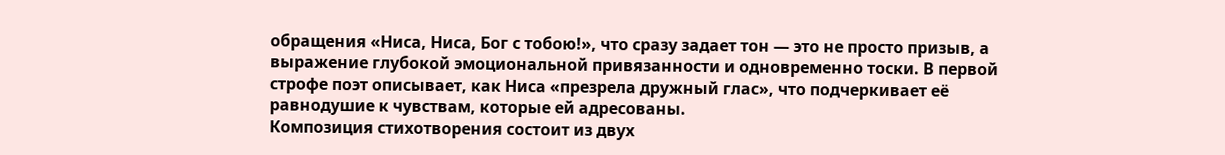обращения «Ниса, Ниса, Бог с тобою!», что сразу задает тон — это не просто призыв, а выражение глубокой эмоциональной привязанности и одновременно тоски. В первой строфе поэт описывает, как Ниса «презрела дружный глас», что подчеркивает её равнодушие к чувствам, которые ей адресованы.
Композиция стихотворения состоит из двух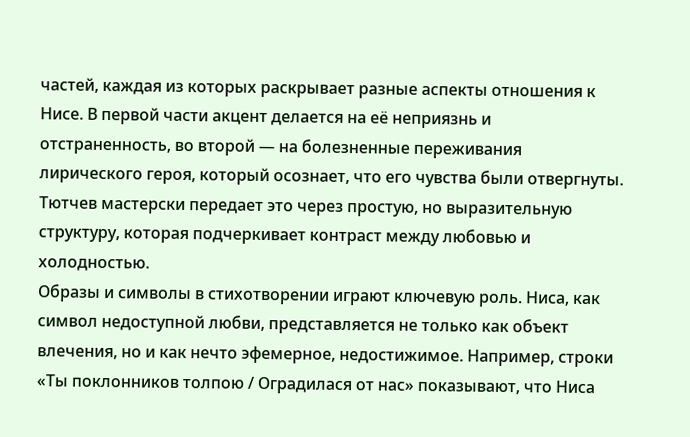частей, каждая из которых раскрывает разные аспекты отношения к Нисе. В первой части акцент делается на её неприязнь и отстраненность, во второй — на болезненные переживания лирического героя, который осознает, что его чувства были отвергнуты. Тютчев мастерски передает это через простую, но выразительную структуру, которая подчеркивает контраст между любовью и холодностью.
Образы и символы в стихотворении играют ключевую роль. Ниса, как символ недоступной любви, представляется не только как объект влечения, но и как нечто эфемерное, недостижимое. Например, строки «Ты поклонников толпою / Оградилася от нас» показывают, что Ниса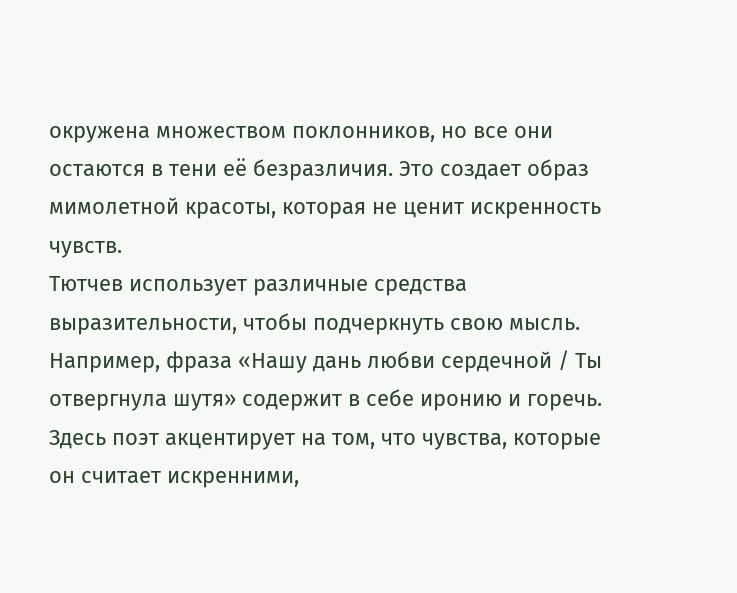окружена множеством поклонников, но все они остаются в тени её безразличия. Это создает образ мимолетной красоты, которая не ценит искренность чувств.
Тютчев использует различные средства выразительности, чтобы подчеркнуть свою мысль. Например, фраза «Нашу дань любви сердечной / Ты отвергнула шутя» содержит в себе иронию и горечь. Здесь поэт акцентирует на том, что чувства, которые он считает искренними,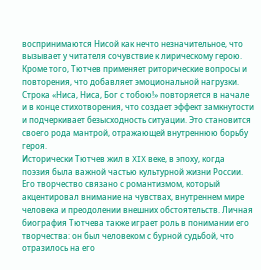воспринимаются Нисой как нечто незначительное, что вызывает у читателя сочувствие к лирическому герою.
Кроме того, Тютчев применяет риторические вопросы и повторения, что добавляет эмоциональной нагрузки. Строка «Ниса, Ниса, Бог с тобою!» повторяется в начале и в конце стихотворения, что создает эффект замкнутости и подчеркивает безысходность ситуации. Это становится своего рода мантрой, отражающей внутреннюю борьбу героя.
Исторически Тютчев жил в XIX веке, в эпоху, когда поэзия была важной частью культурной жизни России. Его творчество связано с романтизмом, который акцентировал внимание на чувствах, внутреннем мире человека и преодолении внешних обстоятельств. Личная биография Тютчева также играет роль в понимании его творчества: он был человеком с бурной судьбой, что отразилось на его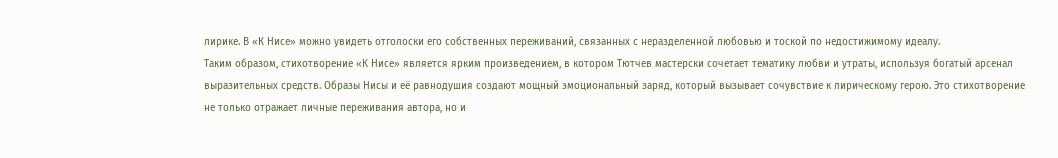лирике. В «К Нисе» можно увидеть отголоски его собственных переживаний, связанных с неразделенной любовью и тоской по недостижимому идеалу.
Таким образом, стихотворение «К Нисе» является ярким произведением, в котором Тютчев мастерски сочетает тематику любви и утраты, используя богатый арсенал выразительных средств. Образы Нисы и её равнодушия создают мощный эмоциональный заряд, который вызывает сочувствие к лирическому герою. Это стихотворение не только отражает личные переживания автора, но и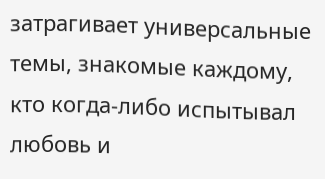затрагивает универсальные темы, знакомые каждому, кто когда-либо испытывал любовь и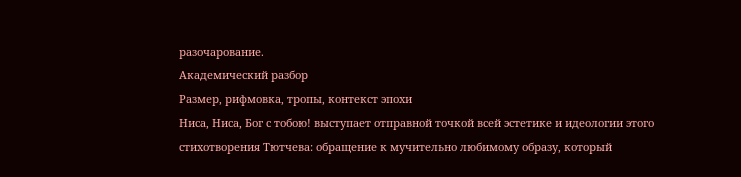разочарование.
Академический разбор
Размер, рифмовка, тропы, контекст эпохи
Ниса, Ниса, Бог с тобою! выступает отправной точкой всей эстетике и идеологии этого стихотворения Тютчева: обращение к мучительно любимому образу, который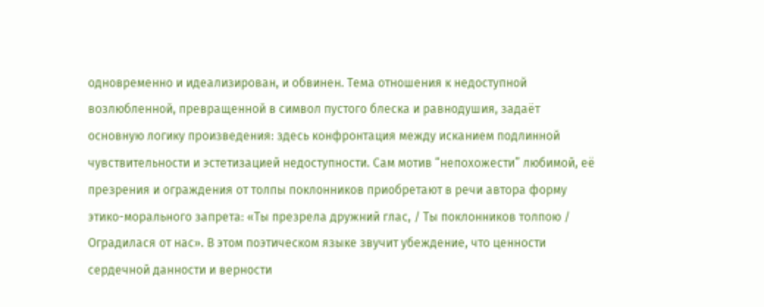одновременно и идеализирован, и обвинен. Тема отношения к недоступной возлюбленной, превращенной в символ пустого блеска и равнодушия, задаёт основную логику произведения: здесь конфронтация между исканием подлинной чувствительности и эстетизацией недоступности. Сам мотив “непохожести” любимой, её презрения и ограждения от толпы поклонников приобретают в речи автора форму этико-морального запрета: «Ты презрела дружний глас, / Ты поклонников толпою / Оградилася от нас». В этом поэтическом языке звучит убеждение, что ценности сердечной данности и верности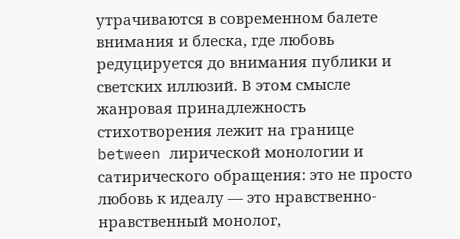утрачиваются в современном балете внимания и блеска, где любовь редуцируется до внимания публики и светских иллюзий. В этом смысле жанровая принадлежность стихотворения лежит на границе between лирической монологии и сатирического обращения: это не просто любовь к идеалу — это нравственно-нравственный монолог,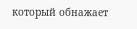который обнажает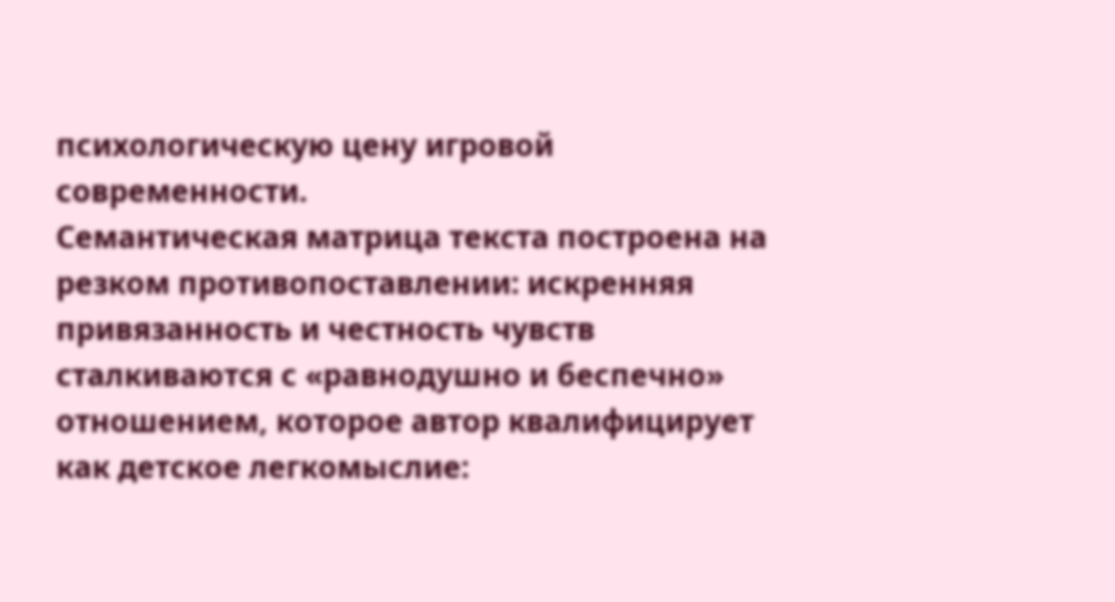психологическую цену игровой современности.
Семантическая матрица текста построена на резком противопоставлении: искренняя привязанность и честность чувств сталкиваются с «равнодушно и беспечно» отношением, которое автор квалифицирует как детское легкомыслие: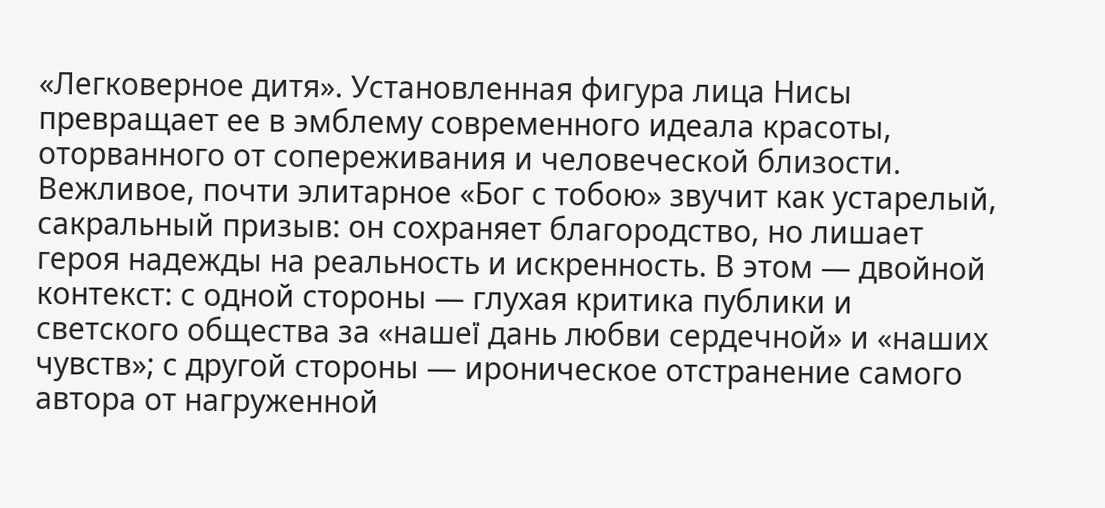«Легковерное дитя». Установленная фигура лица Нисы превращает ее в эмблему современного идеала красоты, оторванного от сопереживания и человеческой близости. Вежливое, почти элитарное «Бог с тобою» звучит как устарелый, сакральный призыв: он сохраняет благородство, но лишает героя надежды на реальность и искренность. В этом — двойной контекст: с одной стороны — глухая критика публики и светского общества за «нашеї дань любви сердечной» и «наших чувств»; с другой стороны — ироническое отстранение самого автора от нагруженной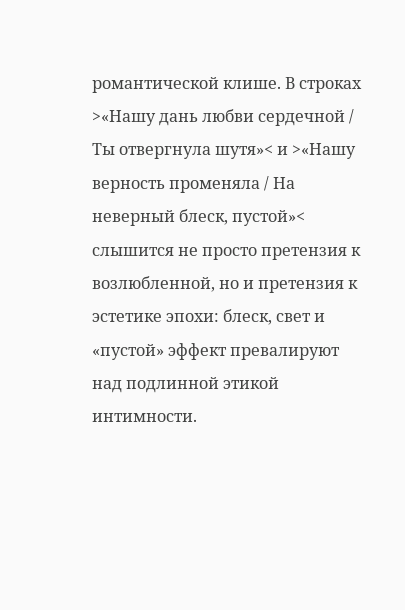романтической клише. В строках >«Нашу дань любви сердечной / Ты отвергнула шутя»< и >«Нашу верность променяла / На неверный блеск, пустой»< слышится не просто претензия к возлюбленной, но и претензия к эстетике эпохи: блеск, свет и «пустой» эффект превалируют над подлинной этикой интимности.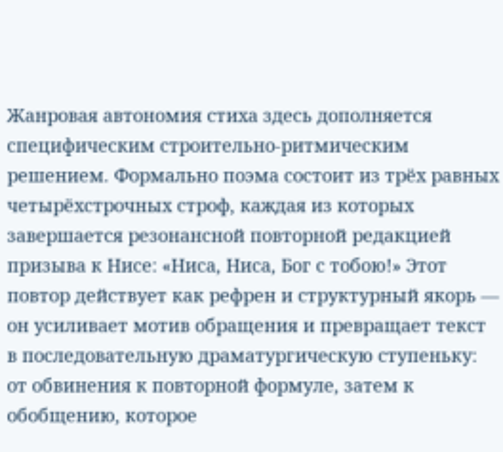Жанровая автономия стиха здесь дополняется специфическим строительно-ритмическим решением. Формально поэма состоит из трёх равных четырёхстрочных строф, каждая из которых завершается резонансной повторной редакцией призыва к Нисе: «Ниса, Ниса, Бог с тобою!» Этот повтор действует как рефрен и структурный якорь — он усиливает мотив обращения и превращает текст в последовательную драматургическую ступеньку: от обвинения к повторной формуле, затем к обобщению, которое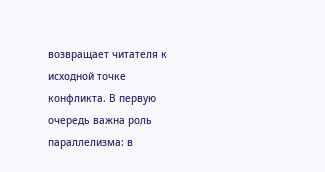возвращает читателя к исходной точке конфликта. В первую очередь важна роль параллелизма: в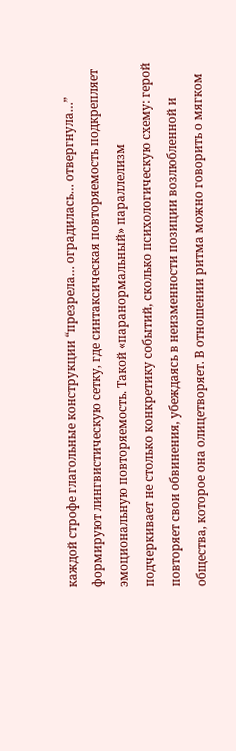каждой строфе глагольные конструкции “презрела… оградилась… отвергнула…” формируют лингвистическую сетку, где синтаксическая повторяемость подкрепляет эмоциональную повторяемость. Такой «паранормальный» параллелизм подчеркивает не столько конкретику событий, сколько психологическую схему: герой повторяет свои обвинения, убеждаясь в неизменности позиции возлюбленной и общества, которое она олицетворяет. В отношении ритма можно говорить о мягком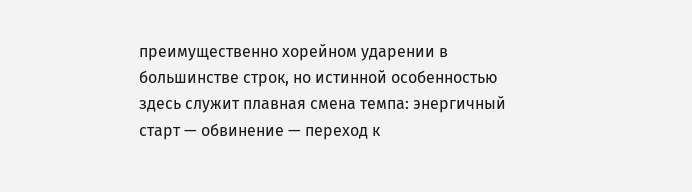преимущественно хорейном ударении в большинстве строк, но истинной особенностью здесь служит плавная смена темпа: энергичный старт — обвинение — переход к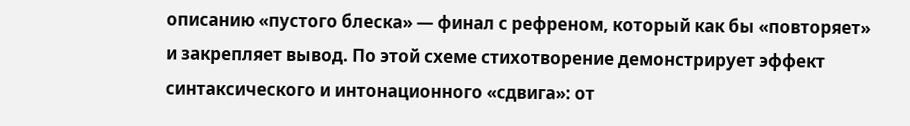описанию «пустого блеска» — финал с рефреном, который как бы «повторяет» и закрепляет вывод. По этой схеме стихотворение демонстрирует эффект синтаксического и интонационного «сдвига»: от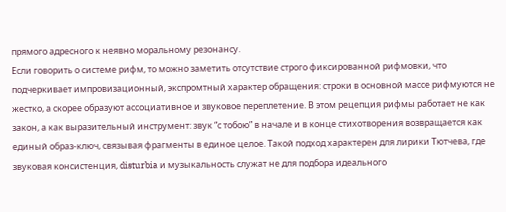прямого адресного к неявно моральному резонансу.
Если говорить о системе рифм, то можно заметить отсутствие строго фиксированной рифмовки, что подчеркивает импровизационный, экспромтный характер обращения: строки в основной массе рифмуются не жестко, а скорее образуют ассоциативное и звуковое переплетение. В этом рецепция рифмы работает не как закон, а как выразительный инструмент: звук “с тобою” в начале и в конце стихотворения возвращается как единый образ-ключ, связывая фрагменты в единое целое. Такой подход характерен для лирики Тютчева, где звуковая консистенция, disturbia и музыкальность служат не для подбора идеального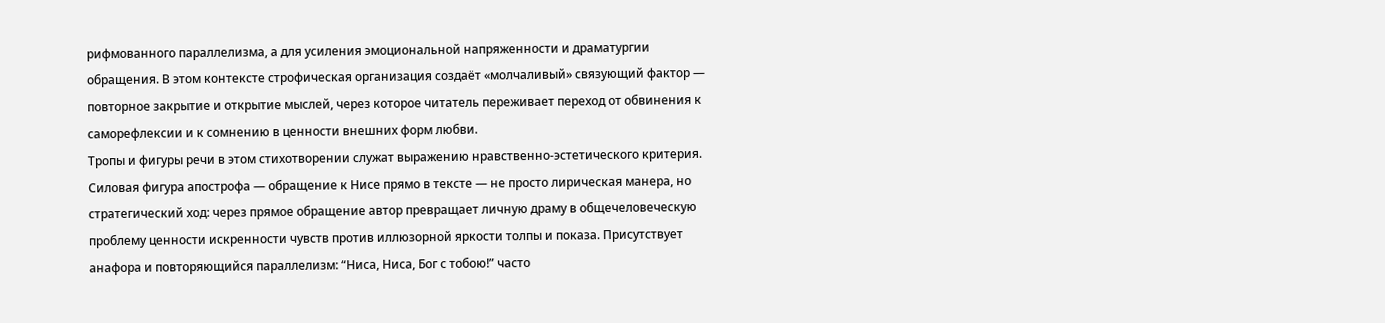рифмованного параллелизма, а для усиления эмоциональной напряженности и драматургии обращения. В этом контексте строфическая организация создаёт «молчаливый» связующий фактор — повторное закрытие и открытие мыслей, через которое читатель переживает переход от обвинения к саморефлексии и к сомнению в ценности внешних форм любви.
Тропы и фигуры речи в этом стихотворении служат выражению нравственно-эстетического критерия. Силовая фигура апострофа — обращение к Нисе прямо в тексте — не просто лирическая манера, но стратегический ход: через прямое обращение автор превращает личную драму в общечеловеческую проблему ценности искренности чувств против иллюзорной яркости толпы и показа. Присутствует анафора и повторяющийся параллелизм: “Ниса, Ниса, Бог с тобою!” часто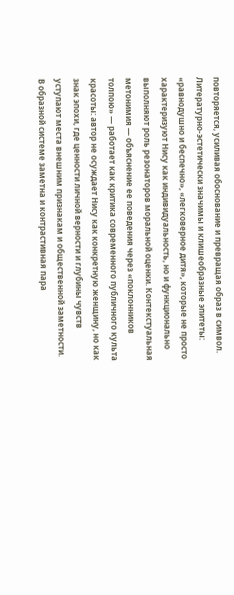повторяется, усиливая обоснование и превращая образ в символ. Литературно-эстетически значимы и клишеобразные эпитеты: «равнодушно и беспечно», «легковерное дитя», которые не просто характеризуют Нису как индивидуальность, но и функционально выполняют роль резонаторов моральной оценки. Контекстуальная метонимия — объяснение ее поведения через «поклонников толпою» — работает как критика современного публичного культа красоты: автор не осуждает Нису как конкретную женщину, но как знак эпохи, где ценности личной верности и глубины чувств уступают места внешним признакам и общественной заметности. В образной системе заметна и контрастивная пара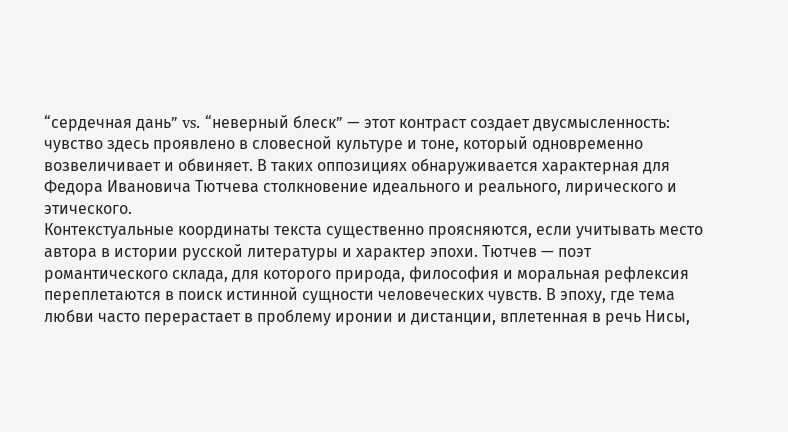“сердечная дань” vs. “неверный блеск” — этот контраст создает двусмысленность: чувство здесь проявлено в словесной культуре и тоне, который одновременно возвеличивает и обвиняет. В таких оппозициях обнаруживается характерная для Федора Ивановича Тютчева столкновение идеального и реального, лирического и этического.
Контекстуальные координаты текста существенно проясняются, если учитывать место автора в истории русской литературы и характер эпохи. Тютчев — поэт романтического склада, для которого природа, философия и моральная рефлексия переплетаются в поиск истинной сущности человеческих чувств. В эпоху, где тема любви часто перерастает в проблему иронии и дистанции, вплетенная в речь Нисы,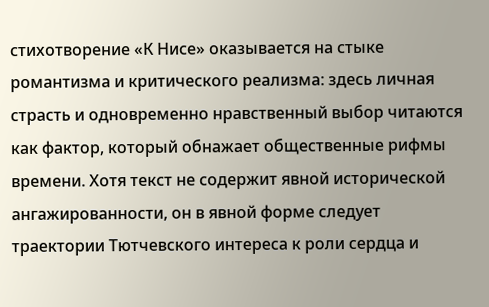стихотворение «К Нисе» оказывается на стыке романтизма и критического реализма: здесь личная страсть и одновременно нравственный выбор читаются как фактор, который обнажает общественные рифмы времени. Хотя текст не содержит явной исторической ангажированности, он в явной форме следует траектории Тютчевского интереса к роли сердца и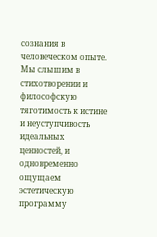сознания в человеческом опыте. Мы слышим в стихотворении и философскую тяготимость к истине и неуступчивость идеальных ценностей, и одновременно ощущаем эстетическую программу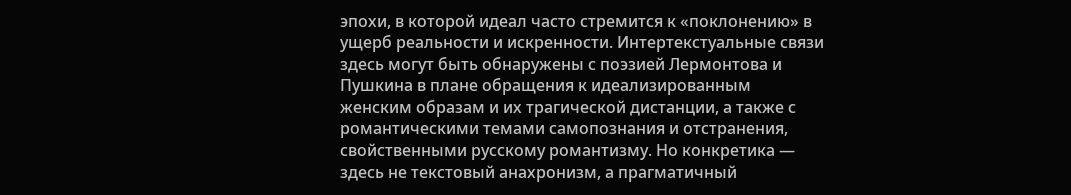эпохи, в которой идеал часто стремится к «поклонению» в ущерб реальности и искренности. Интертекстуальные связи здесь могут быть обнаружены с поэзией Лермонтова и Пушкина в плане обращения к идеализированным женским образам и их трагической дистанции, а также с романтическими темами самопознания и отстранения, свойственными русскому романтизму. Но конкретика — здесь не текстовый анахронизм, а прагматичный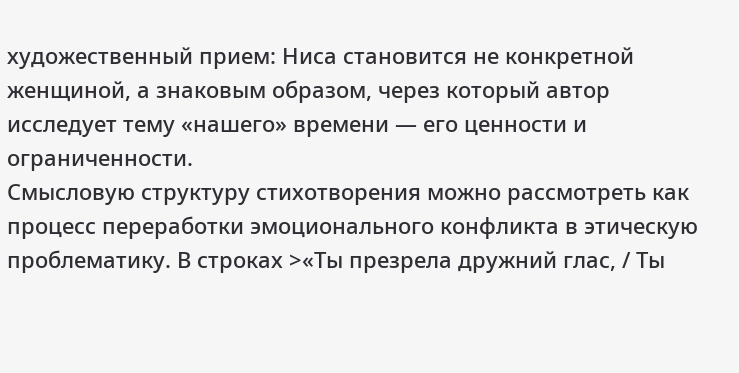художественный прием: Ниса становится не конкретной женщиной, а знаковым образом, через который автор исследует тему «нашего» времени — его ценности и ограниченности.
Смысловую структуру стихотворения можно рассмотреть как процесс переработки эмоционального конфликта в этическую проблематику. В строках >«Ты презрела дружний глас, / Ты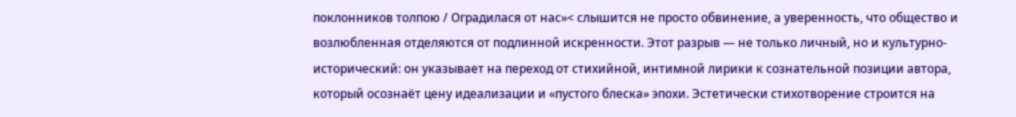поклонников толпою / Оградилася от нас»< слышится не просто обвинение, а уверенность, что общество и возлюбленная отделяются от подлинной искренности. Этот разрыв — не только личный, но и культурно-исторический: он указывает на переход от стихийной, интимной лирики к сознательной позиции автора, который осознаёт цену идеализации и «пустого блеска» эпохи. Эстетически стихотворение строится на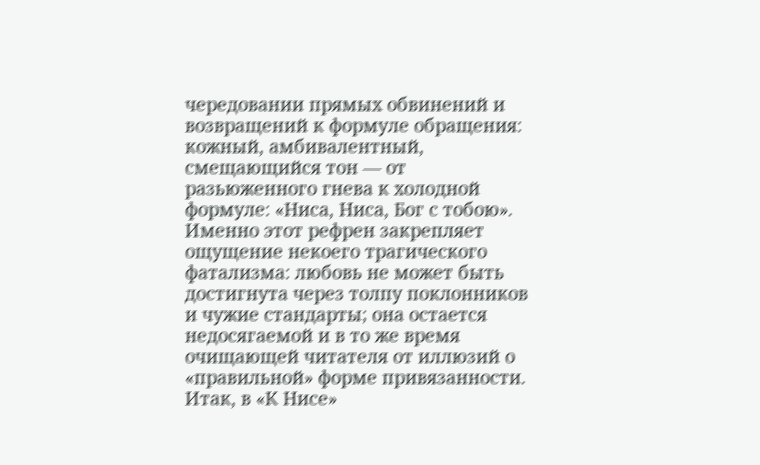чередовании прямых обвинений и возвращений к формуле обращения: кожный, амбивалентный, смещающийся тон — от разьюженного гнева к холодной формуле: «Ниса, Ниса, Бог с тобою». Именно этот рефрен закрепляет ощущение некоего трагического фатализма: любовь не может быть достигнута через толпу поклонников и чужие стандарты; она остается недосягаемой и в то же время очищающей читателя от иллюзий о «правильной» форме привязанности.
Итак, в «К Нисе»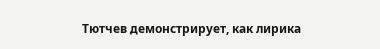Тютчев демонстрирует, как лирика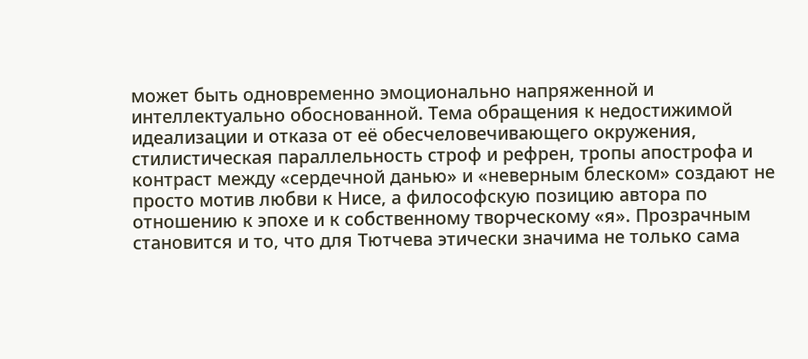может быть одновременно эмоционально напряженной и интеллектуально обоснованной. Тема обращения к недостижимой идеализации и отказа от её обесчеловечивающего окружения, стилистическая параллельность строф и рефрен, тропы апострофа и контраст между «сердечной данью» и «неверным блеском» создают не просто мотив любви к Нисе, а философскую позицию автора по отношению к эпохе и к собственному творческому «я». Прозрачным становится и то, что для Тютчева этически значима не только сама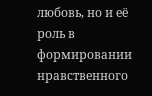любовь, но и её роль в формировании нравственного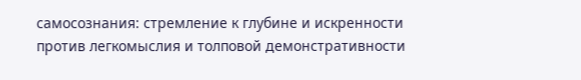самосознания: стремление к глубине и искренности против легкомыслия и толповой демонстративности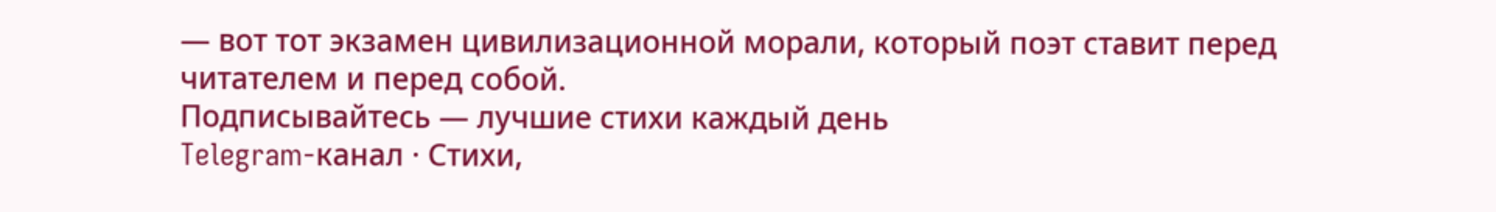— вот тот экзамен цивилизационной морали, который поэт ставит перед читателем и перед собой.
Подписывайтесь — лучшие стихи каждый день
Telegram-канал · Стихи,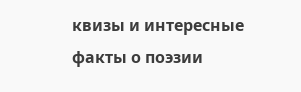квизы и интересные факты о поэзии